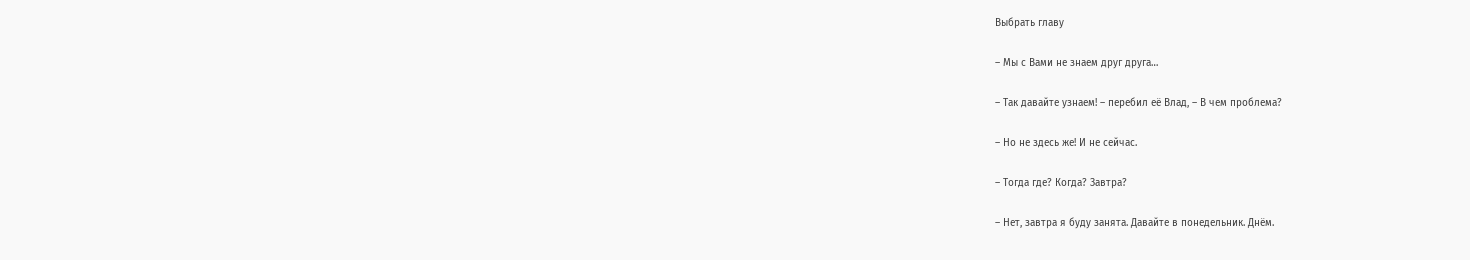Выбрать главу

– Мы с Вами не знаем друг друга…

– Так давайте узнаем! – перебил её Влад, – В чем проблема?

– Но не здесь же! И не сейчас.

– Тогда где? Когда? Завтра?

– Нет, завтра я буду занята. Давайте в понедельник. Днём.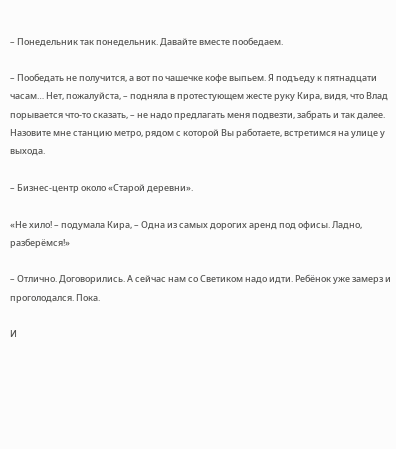– Понедельник так понедельник. Давайте вместе пообедаем.

– Пообедать не получится, а вот по чашечке кофе выпьем. Я подъеду к пятнадцати часам… Нет, пожалуйста, – подняла в протестующем жесте руку Кира, видя, что Влад порывается что-то сказать, – не надо предлагать меня подвезти, забрать и так далее. Назовите мне станцию метро, рядом с которой Вы работаете, встретимся на улице у выхода.

– Бизнес-центр около «Старой деревни».

«Не хило! – подумала Кира, – Одна из самых дорогих аренд под офисы. Ладно, разберёмся!»

– Отлично. Договорились. А сейчас нам со Светиком надо идти. Ребёнок уже замерз и проголодался. Пока.

И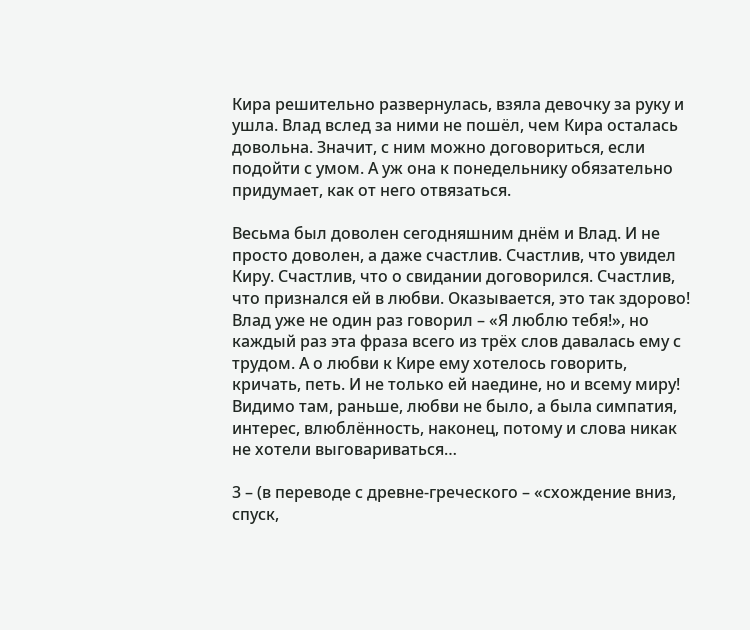Кира решительно развернулась, взяла девочку за руку и ушла. Влад вслед за ними не пошёл, чем Кира осталась довольна. Значит, с ним можно договориться, если подойти с умом. А уж она к понедельнику обязательно придумает, как от него отвязаться.

Весьма был доволен сегодняшним днём и Влад. И не просто доволен, а даже счастлив. Счастлив, что увидел Киру. Счастлив, что о свидании договорился. Счастлив, что признался ей в любви. Оказывается, это так здорово! Влад уже не один раз говорил – «Я люблю тебя!», но каждый раз эта фраза всего из трёх слов давалась ему с трудом. А о любви к Кире ему хотелось говорить, кричать, петь. И не только ей наедине, но и всему миру! Видимо там, раньше, любви не было, а была симпатия, интерес, влюблённость, наконец, потому и слова никак не хотели выговариваться…

3 – (в переводе с древне-греческого – «схождение вниз, спуск,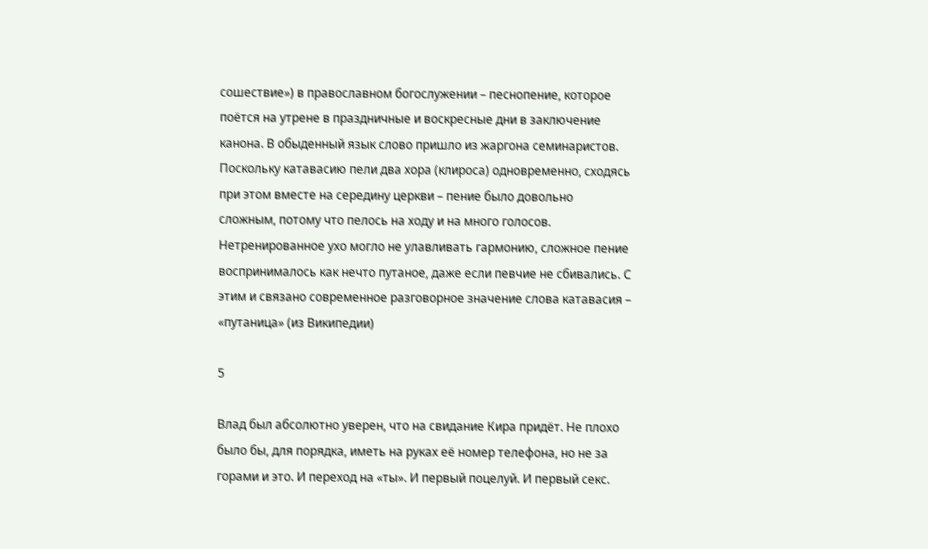сошествие») в православном богослужении – песнопение, которое поётся на утрене в праздничные и воскресные дни в заключение канона. В обыденный язык слово пришло из жаргона семинаристов. Поскольку катавасию пели два хора (клироса) одновременно, сходясь при этом вместе на середину церкви – пение было довольно сложным, потому что пелось на ходу и на много голосов. Нетренированное ухо могло не улавливать гармонию, сложное пение воспринималось как нечто путаное, даже если певчие не сбивались. С этим и связано современное разговорное значение слова катавасия – «путаница» (из Википедии)

5

Влад был абсолютно уверен, что на свидание Кира придёт. Не плохо было бы, для порядка, иметь на руках её номер телефона, но не за горами и это. И переход на «ты». И первый поцелуй. И первый секс.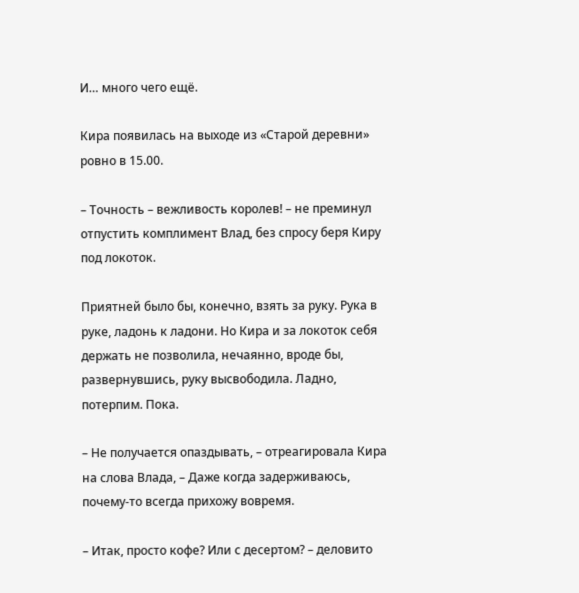И… много чего ещё.

Кира появилась на выходе из «Старой деревни» ровно в 15.00.

– Точность – вежливость королев! – не преминул отпустить комплимент Влад, без спросу беря Киру под локоток.

Приятней было бы, конечно, взять за руку. Рука в руке, ладонь к ладони. Но Кира и за локоток себя держать не позволила, нечаянно, вроде бы, развернувшись, руку высвободила. Ладно, потерпим. Пока.

– Не получается опаздывать, – отреагировала Кира на слова Влада, – Даже когда задерживаюсь, почему-то всегда прихожу вовремя.

– Итак, просто кофе? Или с десертом? – деловито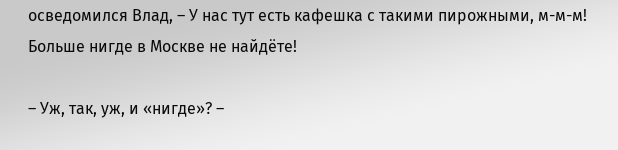осведомился Влад, – У нас тут есть кафешка с такими пирожными, м-м-м! Больше нигде в Москве не найдёте!

– Уж, так, уж, и «нигде»? –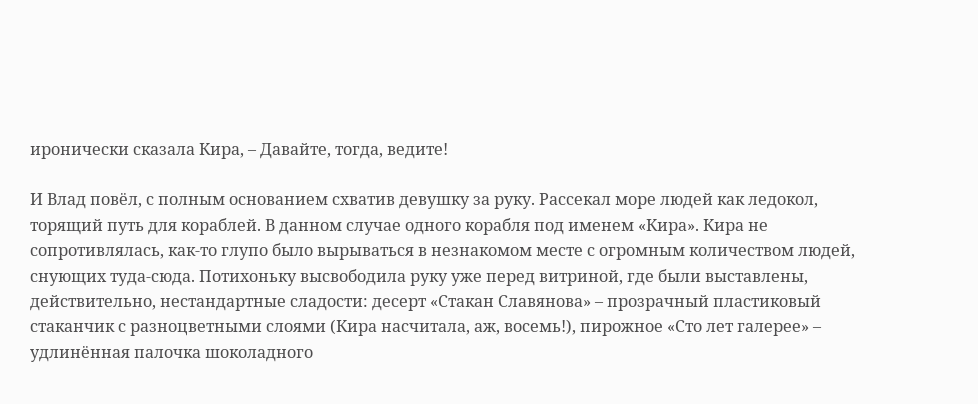иронически сказала Кира, – Давайте, тогда, ведите!

И Влад повёл, с полным основанием схватив девушку за руку. Рассекал море людей как ледокол, торящий путь для кораблей. В данном случае одного корабля под именем «Кира». Кира не сопротивлялась, как-то глупо было вырываться в незнакомом месте с огромным количеством людей, снующих туда-сюда. Потихоньку высвободила руку уже перед витриной, где были выставлены, действительно, нестандартные сладости: десерт «Стакан Славянова» – прозрачный пластиковый стаканчик с разноцветными слоями (Кира насчитала, аж, восемь!), пирожное «Сто лет галерее» – удлинённая палочка шоколадного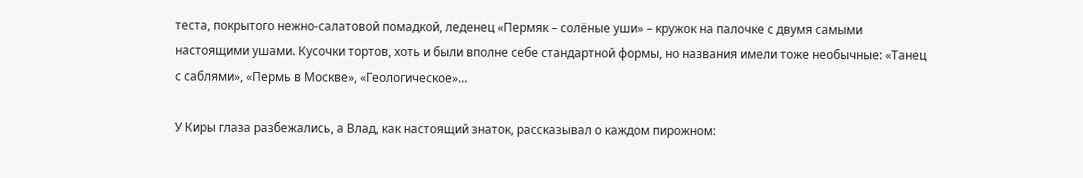теста, покрытого нежно-салатовой помадкой, леденец «Пермяк – солёные уши» – кружок на палочке с двумя самыми настоящими ушами. Кусочки тортов, хоть и были вполне себе стандартной формы, но названия имели тоже необычные: «Танец с саблями», «Пермь в Москве», «Геологическое»…

У Киры глаза разбежались, а Влад, как настоящий знаток, рассказывал о каждом пирожном: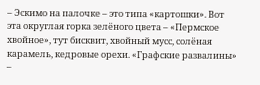– Эскимо на палочке – это типа «картошки». Вот эта округлая горка зелёного цвета – «Пермское хвойное», тут бисквит, хвойный мусс, солёная карамель, кедровые орехи. «Графские развалины» –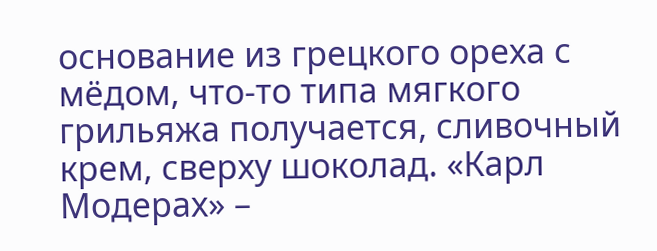основание из грецкого ореха с мёдом, что-то типа мягкого грильяжа получается, сливочный крем, сверху шоколад. «Карл Модерах» –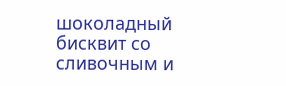шоколадный бисквит со сливочным и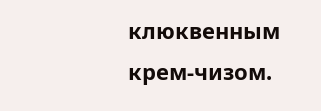клюквенным крем-чизом.